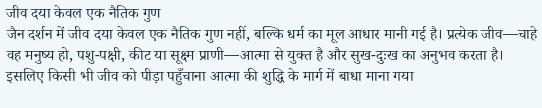जीव दया केवल एक नैतिक गुण
जैन दर्शन में जीव दया केवल एक नैतिक गुण नहीं, बल्कि धर्म का मूल आधार मानी गई है। प्रत्येक जीव—चाहे वह मनुष्य हो, पशु-पक्षी, कीट या सूक्ष्म प्राणी—आत्मा से युक्त है और सुख-दुःख का अनुभव करता है। इसलिए किसी भी जीव को पीड़ा पहुँचाना आत्मा की शुद्धि के मार्ग में बाधा माना गया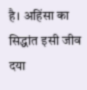है। अहिंसा का सिद्धांत इसी जीव दया